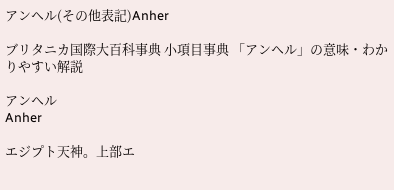アンヘル(その他表記)Anher

ブリタニカ国際大百科事典 小項目事典 「アンヘル」の意味・わかりやすい解説

アンヘル
Anher

エジプト天神。上部エ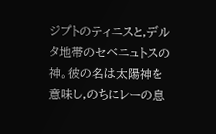ジプトのティニスと,デルタ地帯のセベニュトスの神。彼の名は太陽神を意味し,のちにレーの息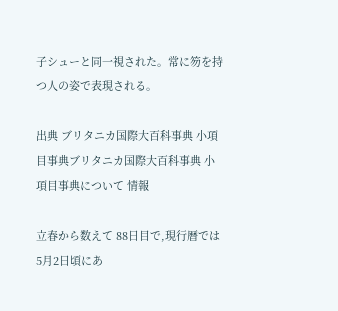子シューと同一視された。常に笏を持つ人の姿で表現される。

出典 ブリタニカ国際大百科事典 小項目事典ブリタニカ国際大百科事典 小項目事典について 情報

立春から数えて 88日目で,現行暦では5月2日頃にあ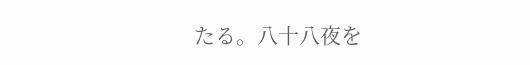たる。八十八夜を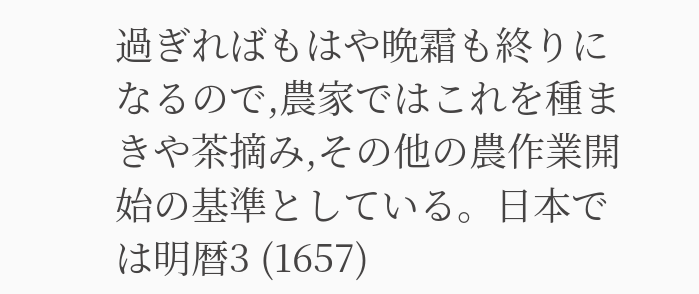過ぎればもはや晩霜も終りになるので,農家ではこれを種まきや茶摘み,その他の農作業開始の基準としている。日本では明暦3 (1657)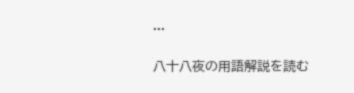...

八十八夜の用語解説を読む